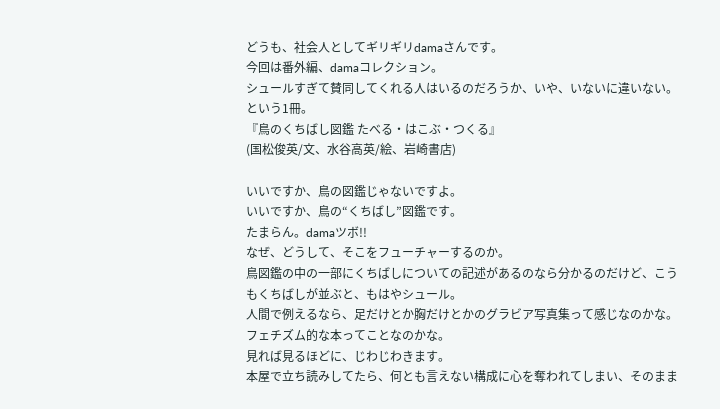どうも、社会人としてギリギリdamaさんです。
今回は番外編、damaコレクション。
シュールすぎて賛同してくれる人はいるのだろうか、いや、いないに違いない。という1冊。
『鳥のくちばし図鑑 たべる・はこぶ・つくる』
(国松俊英/文、水谷高英/絵、岩崎書店)

いいですか、鳥の図鑑じゃないですよ。
いいですか、鳥の“くちばし”図鑑です。
たまらん。damaツボ!!
なぜ、どうして、そこをフューチャーするのか。
鳥図鑑の中の一部にくちばしについての記述があるのなら分かるのだけど、こうもくちばしが並ぶと、もはやシュール。
人間で例えるなら、足だけとか胸だけとかのグラビア写真集って感じなのかな。フェチズム的な本ってことなのかな。
見れば見るほどに、じわじわきます。
本屋で立ち読みしてたら、何とも言えない構成に心を奪われてしまい、そのまま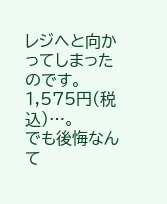レジへと向かってしまったのです。
1,575円(税込)…。
でも後悔なんて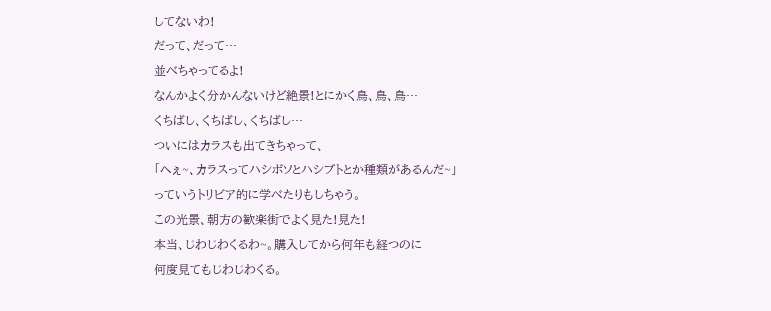してないわ!
だって、だって…
並べちゃってるよ!
なんかよく分かんないけど絶景!とにかく鳥、鳥、鳥…
くちばし、くちばし、くちばし…
ついにはカラスも出てきちゃって、
「へぇ~、カラスってハシボソとハシブトとか種類があるんだ~」
っていうトリビア的に学べたりもしちゃう。
この光景、朝方の歓楽街でよく見た!見た!
本当、じわじわくるわ~。購入してから何年も経つのに
何度見てもじわじわくる。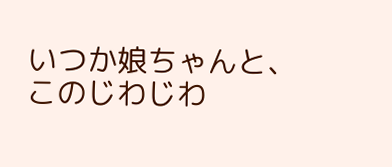いつか娘ちゃんと、このじわじわ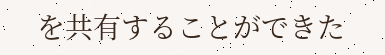を共有することができた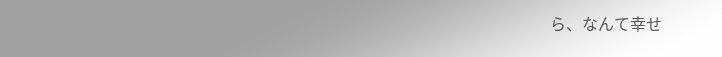ら、なんて幸せ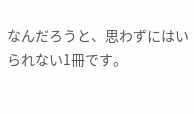なんだろうと、思わずにはいられない1冊です。